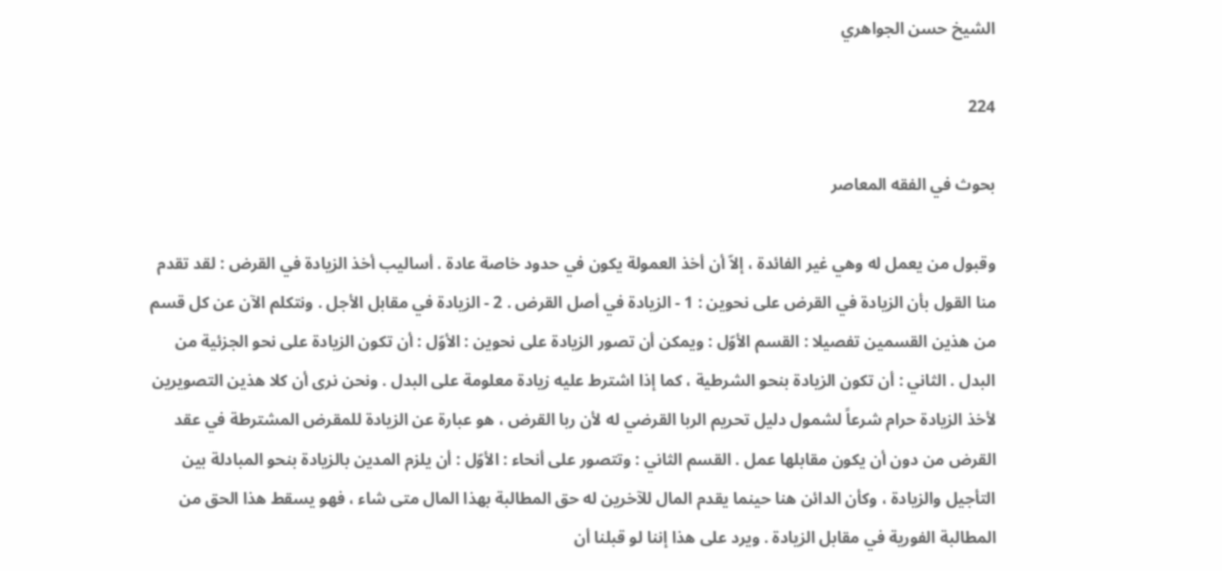الشيخ حسن الجواهري

224

بحوث في الفقه المعاصر

وقبول من يعمل له وهي غير الفائدة ، إلاّ أن أخذ العمولة يكون في حدود خاصة عادة . أساليب أخذ الزيادة في القرض : لقد تقدم منا القول بأن الزيادة في القرض على نحوين : 1 - الزيادة في أصل القرض . 2 - الزيادة في مقابل الأجل . ونتكلم الآن عن كل قسم من هذين القسمين تفصيلا : القسم الأوّل : ويمكن أن تصور الزيادة على نحوين : الأوّل : أن تكون الزيادة على نحو الجزئية من البدل . الثاني : أن تكون الزيادة بنحو الشرطية ، كما إذا اشترط عليه زيادة معلومة على البدل . ونحن نرى أن كلا هذين التصويرين لأخذ الزيادة حرام شرعاً لشمول دليل تحريم الربا القرضي له لأن ربا القرض ، هو عبارة عن الزيادة للمقرض المشترطة في عقد القرض من دون أن يكون مقابلها عمل . القسم الثاني : وتتصور على أنحاء : الأوّل : أن يلزم المدين بالزيادة بنحو المبادلة بين التأجيل والزيادة ، وكأن الدائن هنا حينما يقدم المال للآخرين له حق المطالبة بهذا المال متى شاء ، فهو يسقط هذا الحق من المطالبة الفورية في مقابل الزيادة . ويرد على هذا إننا لو قبلنا أن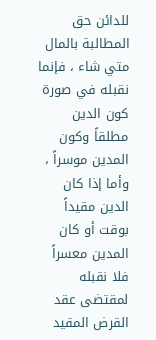للدائن حق المطالبة بالمال متي شاء ، فإنما نقبله في صورة كون الدين مطلقاً وكون المدين موسراً ، وأما إذا كان الدين مقيداً بوقت أو كان المدين معسراً فلا نقبله لمقتضى عقد القرض المقيد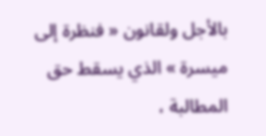بالأجل ولقانون « فنظرة إلى ميسرة » الذي يسقط حق المطالبة ،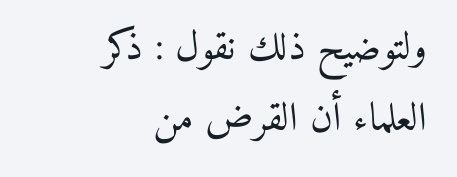ولتوضيح ذلك نقول : ذكر العلماء أن القرض من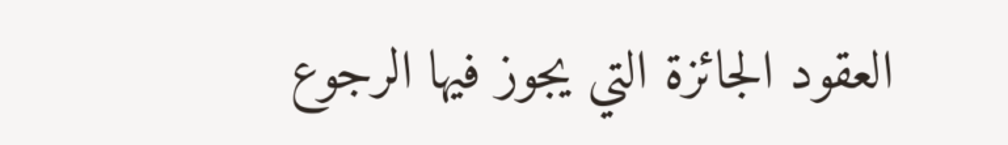العقود الجائزة التي يجوز فيها الرجوع